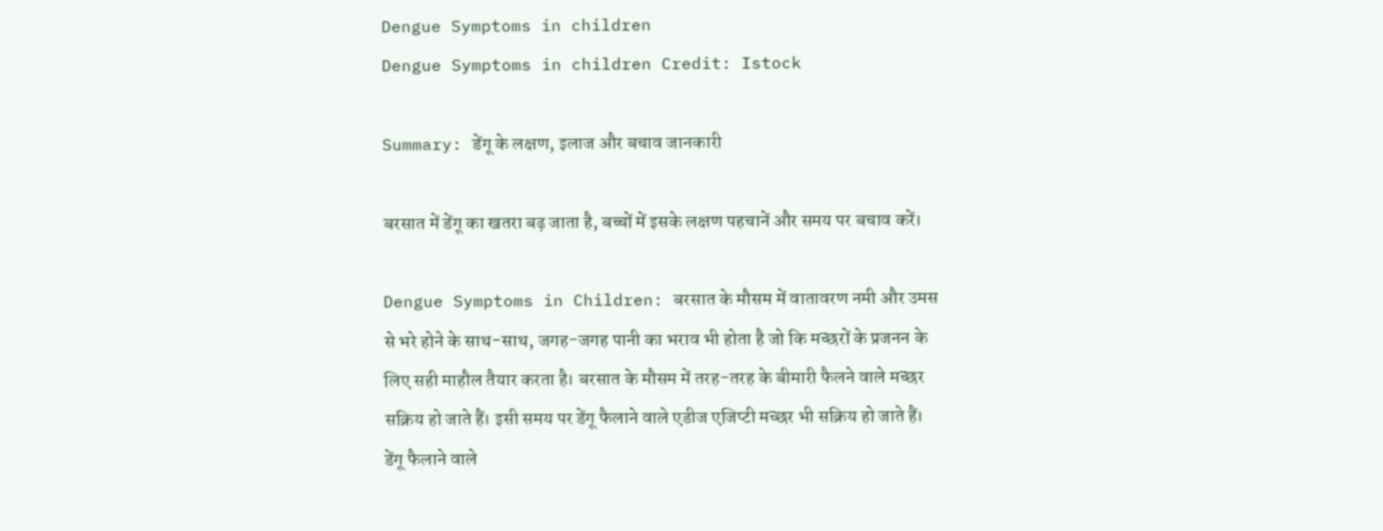Dengue Symptoms in children
Dengue Symptoms in children Credit: Istock

Summary: डेंगू के लक्षण, इलाज और बचाव जानकारी

बरसात में डेंगू का खतरा बढ़ जाता है, बच्चों में इसके लक्षण पहचानें और समय पर बचाव करें।

Dengue Symptoms in Children: बरसात के मौसम में वातावरण नमी और उमस से भरे होने के साथ-साथ, जगह-जगह पानी का भराव भी होता है जो कि मच्छरों के प्रजनन के लिए सही माहौल तैयार करता है। बरसात के मौसम में तरह-तरह के बीमारी फैलने वाले मच्छर सक्रिय हो जाते हैं। इसी समय पर डेंगू फैलाने वाले एडीज एजिप्टी मच्छर भी सक्रिय हो जाते हैं। डेंगू फैलाने वाले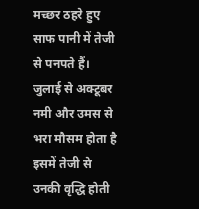मच्छर ठहरे हुए साफ पानी में तेजी से पनपते हैं। जुलाई से अक्टूबर नमी और उमस से भरा मौसम होता है इसमें तेजी से उनकी वृद्धि होती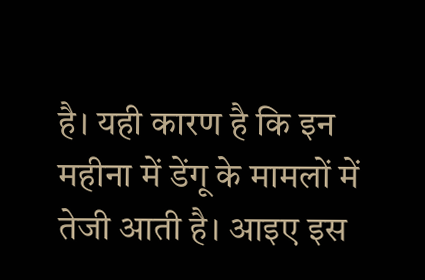है। यही कारण है कि इन महीना में डेंगू के मामलों में तेजी आती है। आइए इस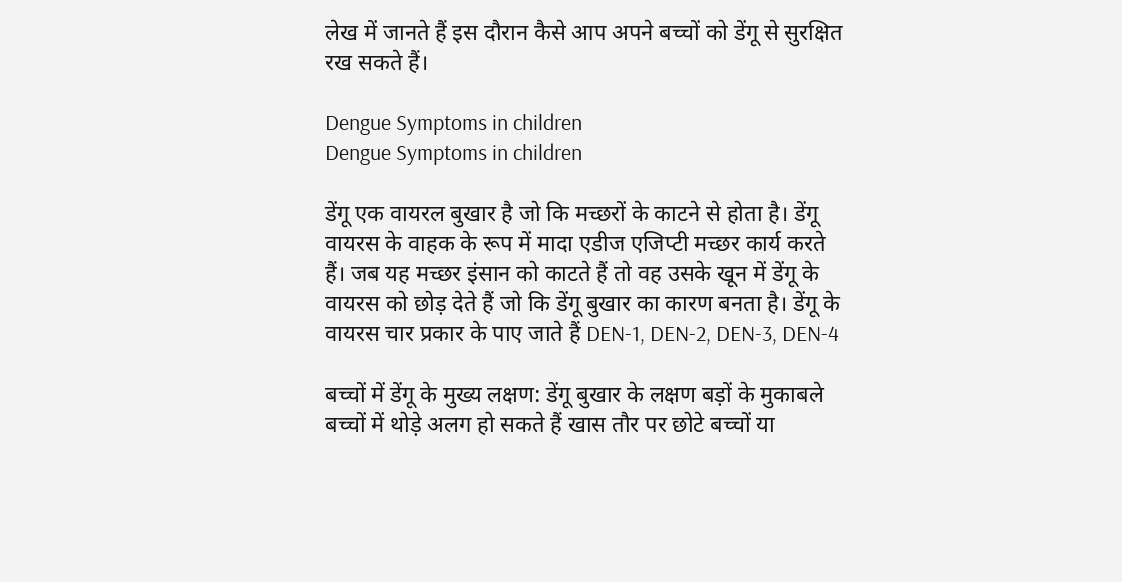लेख में जानते हैं इस दौरान कैसे आप अपने बच्चों को डेंगू से सुरक्षित रख सकते हैं।

Dengue Symptoms in children
Dengue Symptoms in children

डेंगू एक वायरल बुखार है जो कि मच्छरों के काटने से होता है। डेंगू वायरस के वाहक के रूप में मादा एडीज एजिप्टी मच्छर कार्य करते हैं। जब यह मच्छर इंसान को काटते हैं तो वह उसके खून में डेंगू के वायरस को छोड़ देते हैं जो कि डेंगू बुखार का कारण बनता है। डेंगू के वायरस चार प्रकार के पाए जाते हैं DEN-1, DEN-2, DEN-3, DEN-4

बच्चों में डेंगू के मुख्य लक्षण: डेंगू बुखार के लक्षण बड़ों के मुकाबले बच्चों में थोड़े अलग हो सकते हैं खास तौर पर छोटे बच्चों या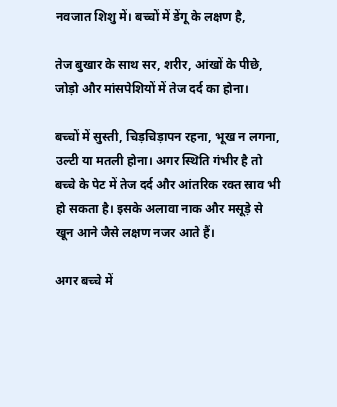नवजात शिशु में। बच्चों में डेंगू के लक्षण है,

तेज बुखार के साथ सर, शरीर, आंखों के पीछे, जोड़ो और मांसपेशियों में तेज दर्द का होना।

बच्चों में सुस्ती, चिड़चिड़ापन रहना, भूख न लगना, उल्टी या मतली होना। अगर स्थिति गंभीर है तो बच्चे के पेट में तेज दर्द और आंतरिक रक्त स्राव भी हो सकता है। इसके अलावा नाक और मसूड़े से खून आने जैसे लक्षण नजर आते हैं।

अगर बच्चे में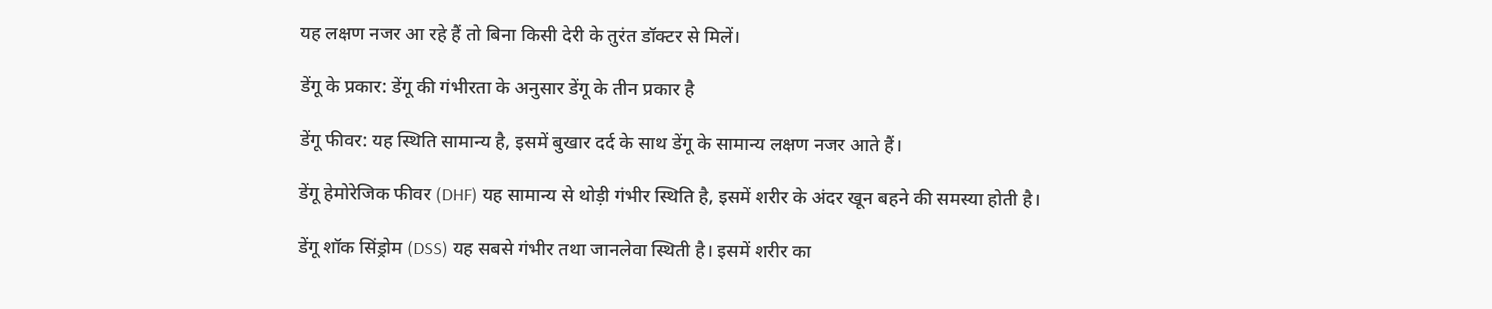यह लक्षण नजर आ रहे हैं तो बिना किसी देरी के तुरंत डॉक्टर से मिलें।

डेंगू के प्रकार: डेंगू की गंभीरता के अनुसार डेंगू के तीन प्रकार है

डेंगू फीवर: यह स्थिति सामान्य है, इसमें बुखार दर्द के साथ डेंगू के सामान्य लक्षण नजर आते हैं।

डेंगू हेमोरेजिक फीवर (DHF) यह सामान्य से थोड़ी गंभीर स्थिति है, इसमें शरीर के अंदर खून बहने की समस्या होती है।

डेंगू शॉक सिंड्रोम (DSS) यह सबसे गंभीर तथा जानलेवा स्थिती है। इसमें शरीर का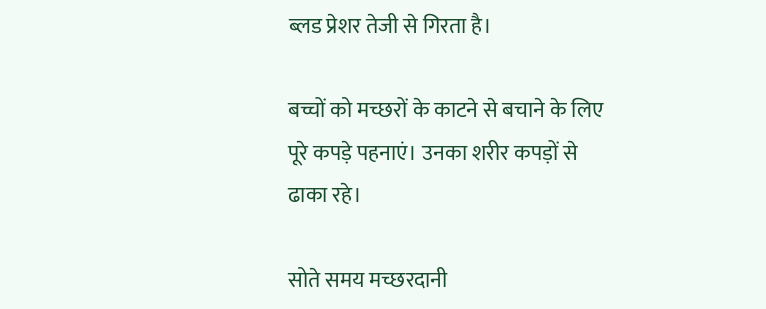ब्लड प्रेशर तेजी से गिरता है।

बच्चों को मच्छरों के काटने से बचाने के लिए पूरे कपड़े पहनाएं। उनका शरीर कपड़ों से ढाका रहे।

सोते समय मच्छरदानी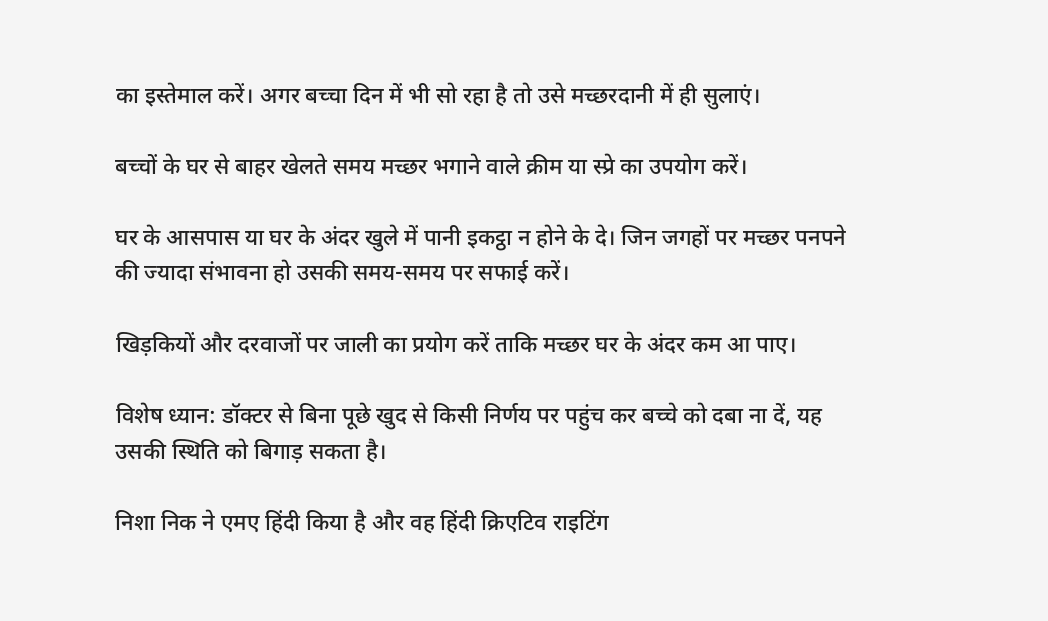का इस्तेमाल करें। अगर बच्चा दिन में भी सो रहा है तो उसे मच्छरदानी में ही सुलाएं।

बच्चों के घर से बाहर खेलते समय मच्छर भगाने वाले क्रीम या स्प्रे का उपयोग करें।

घर के आसपास या घर के अंदर खुले में पानी इकट्ठा न होने के दे। जिन जगहों पर मच्छर पनपने की ज्यादा संभावना हो उसकी समय-समय पर सफाई करें।

खिड़कियों और दरवाजों पर जाली का प्रयोग करें ताकि मच्छर घर के अंदर कम आ पाए।

विशेष ध्यान: डॉक्टर से बिना पूछे खुद से किसी निर्णय पर पहुंच कर बच्चे को दबा ना दें, यह उसकी स्थिति को बिगाड़ सकता है।

निशा निक ने एमए हिंदी किया है और वह हिंदी क्रिएटिव राइटिंग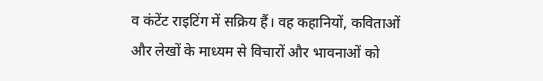व कंटेंट राइटिंग में सक्रिय हैं। वह कहानियों, कविताओं और लेखों के माध्यम से विचारों और भावनाओं को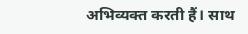अभिव्यक्त करती हैं। साथ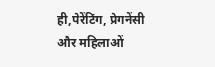ही,पेरेंटिंग, प्रेगनेंसी और महिलाओं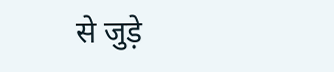से जुड़े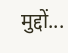मुद्दों...